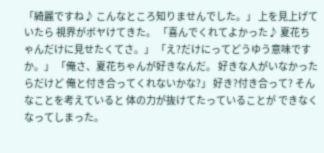「綺麗ですね♪ こんなところ知りませんでした。」 上を見上げていたら 視界がボヤけてきた。 「喜んでくれてよかった♪ 夏花ちゃんだけに見せたくてさ。」 「え?だけにってどうゆう意味ですか。」 「俺さ、夏花ちゃんが好きなんだ。 好きな人がいなかったらだけど 俺と付き合ってくれないかな?」 好き?付き合って? そんなことを考えていると 体の力が抜けてたっていることが できなくなってしまった。